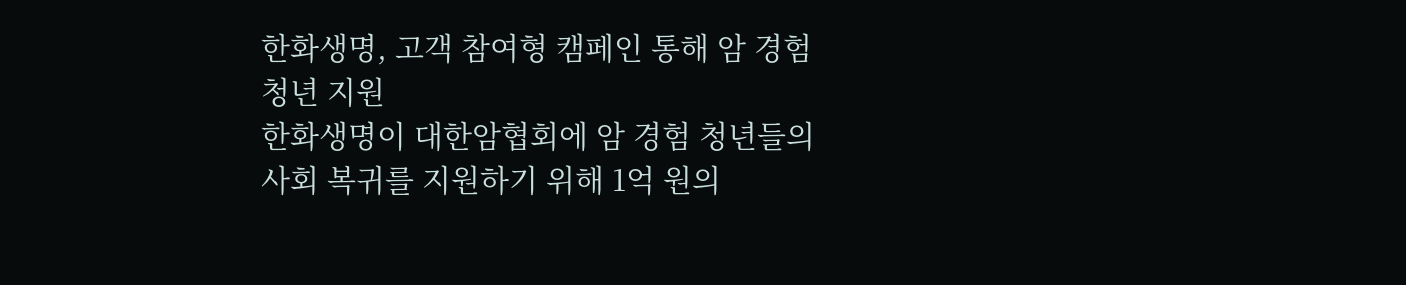한화생명, 고객 참여형 캠페인 통해 암 경험 청년 지원
한화생명이 대한암협회에 암 경험 청년들의 사회 복귀를 지원하기 위해 1억 원의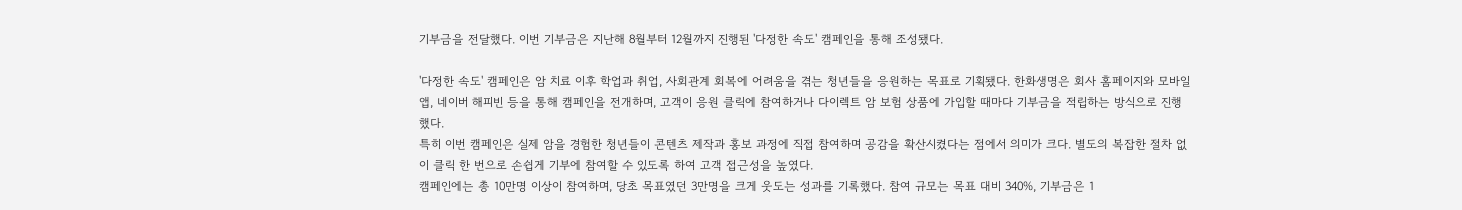기부금을 전달했다. 이번 기부금은 지난해 8월부터 12월까지 진행된 '다정한 속도' 캠페인을 통해 조성됐다.

'다정한 속도' 캠페인은 암 치료 이후 학업과 취업, 사회관계 회복에 어려움을 겪는 청년들을 응원하는 목표로 기획됐다. 한화생명은 회사 홈페이지와 모바일 앱, 네이버 해피빈 등을 통해 캠페인을 전개하며, 고객이 응원 클릭에 참여하거나 다이렉트 암 보험 상품에 가입할 때마다 기부금을 적립하는 방식으로 진행했다.
특히 이번 캠페인은 실제 암을 경험한 청년들이 콘텐츠 제작과 홍보 과정에 직접 참여하며 공감을 확산시켰다는 점에서 의미가 크다. 별도의 복잡한 절차 없이 클릭 한 번으로 손쉽게 기부에 참여할 수 있도록 하여 고객 접근성을 높였다.
캠페인에는 총 10만명 이상이 참여하며, 당초 목표였던 3만명을 크게 웃도는 성과를 기록했다. 참여 규모는 목표 대비 340%, 기부금은 1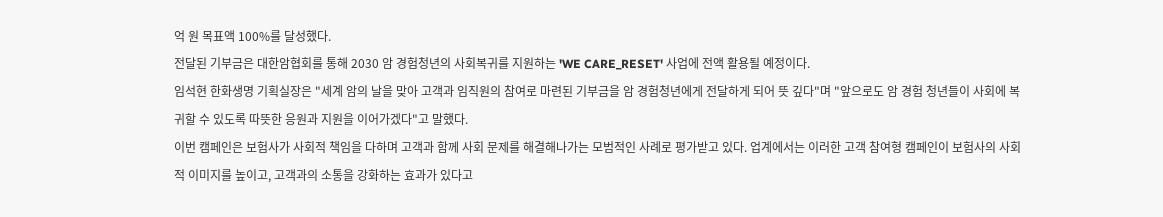억 원 목표액 100%를 달성했다.
전달된 기부금은 대한암협회를 통해 2030 암 경험청년의 사회복귀를 지원하는 'WE CARE_RESET' 사업에 전액 활용될 예정이다.
임석현 한화생명 기획실장은 "세계 암의 날을 맞아 고객과 임직원의 참여로 마련된 기부금을 암 경험청년에게 전달하게 되어 뜻 깊다"며 "앞으로도 암 경험 청년들이 사회에 복귀할 수 있도록 따뜻한 응원과 지원을 이어가겠다"고 말했다.
이번 캠페인은 보험사가 사회적 책임을 다하며 고객과 함께 사회 문제를 해결해나가는 모범적인 사례로 평가받고 있다. 업계에서는 이러한 고객 참여형 캠페인이 보험사의 사회적 이미지를 높이고, 고객과의 소통을 강화하는 효과가 있다고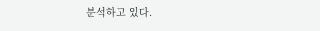분석하고 있다.